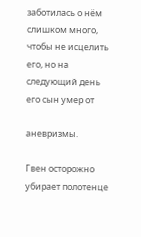заботилась о нём слишком много, чтобы не исцелить его, но на следующий день его сын умер от

аневризмы.

Гвен осторожно убирает полотенце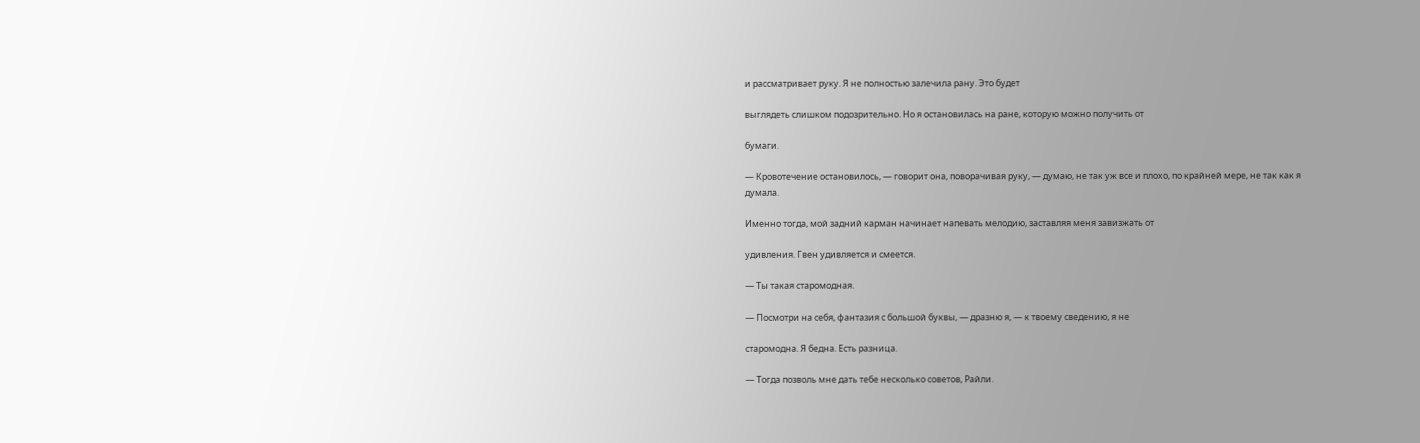и рассматривает руку. Я не полностью залечила рану. Это будет

выглядеть слишком подозрительно. Но я остановилась на ране, которую можно получить от

бумаги.

— Кровотечение остановилось, — говорит она, поворачивая руку, — думаю, не так уж все и плохо, по крайней мере, не так как я думала.

Именно тогда, мой задний карман начинает напевать мелодию, заставляя меня завизжать от

удивления. Гвен удивляется и смеется.

— Ты такая старомодная.

— Посмотри на себя, фантазия с большой буквы, — дразню я, — к твоему сведению, я не

старомодна. Я бедна. Есть разница.

— Тогда позволь мне дать тебе несколько советов, Райли.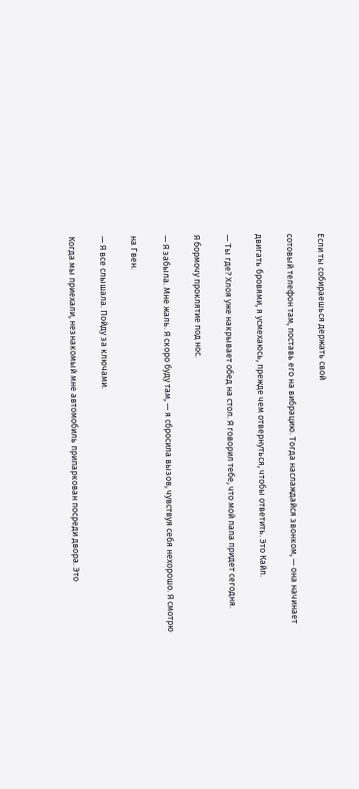Если ты собираешься держать свой

сотовый телефон там, поставь его на вибрацию. Тогда наслаждайся звонком, — она начинает

двигать бровями, я усмехаюсь, прежде чем отвернуться, чтобы ответить. Это Кайл.

— Ты где? Хлоя уже накрывает обед на стол. Я говорил тебе, что мой папа придет сегодня.

Я бормочу проклятие под нос.

— Я забыла. Мне жаль. Я скоро буду там, — я сбросила вызов, чувствуя себя нехорошо. Я смотрю

на Гвен.

— Я все слышала. Пойду за ключами.

Когда мы приехали, незнакомый мне автомобиль припаркован посреди двора. Это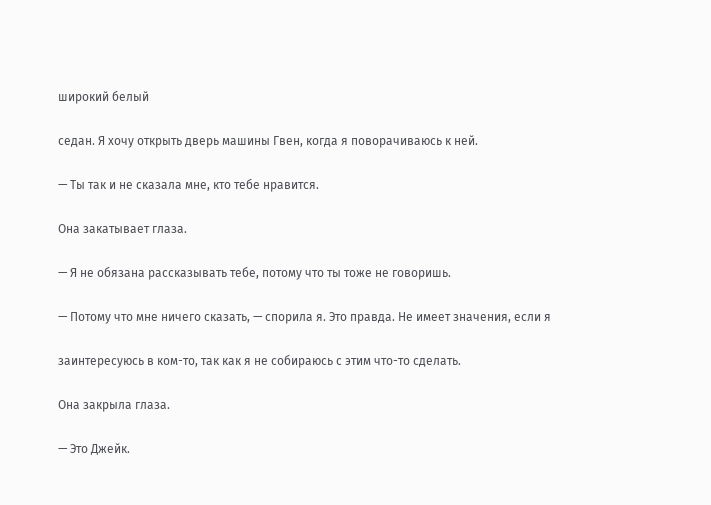широкий белый

седан. Я хочу открыть дверь машины Гвен, когда я поворачиваюсь к ней.

— Ты так и не сказала мне, кто тебе нравится.

Она закатывает глаза.

— Я не обязана рассказывать тебе, потому что ты тоже не говоришь.

— Потому что мне ничего сказать, — спорила я. Это правда. Не имеет значения, если я

заинтересуюсь в ком-то, так как я не собираюсь с этим что-то сделать.

Она закрыла глаза.

— Это Джейк.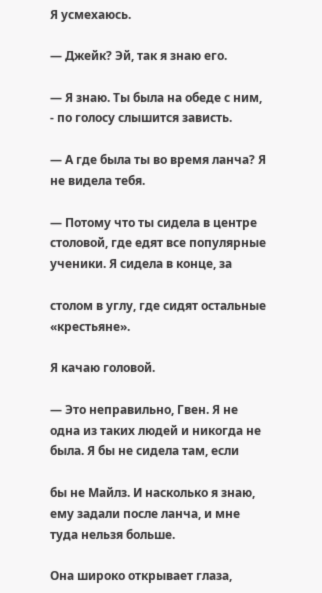Я усмехаюсь.

— Джейк? Эй, так я знаю его.

— Я знаю. Ты была на обеде с ним, - по голосу слышится зависть.

— А где была ты во время ланча? Я не видела тебя.

— Потому что ты сидела в центре столовой, где едят все популярные ученики. Я сидела в конце, за

столом в углу, где сидят остальные «крестьяне».

Я качаю головой.

— Это неправильно, Гвен. Я не одна из таких людей и никогда не была. Я бы не сидела там, если

бы не Майлз. И насколько я знаю, ему задали после ланча, и мне туда нельзя больше.

Она широко открывает глаза,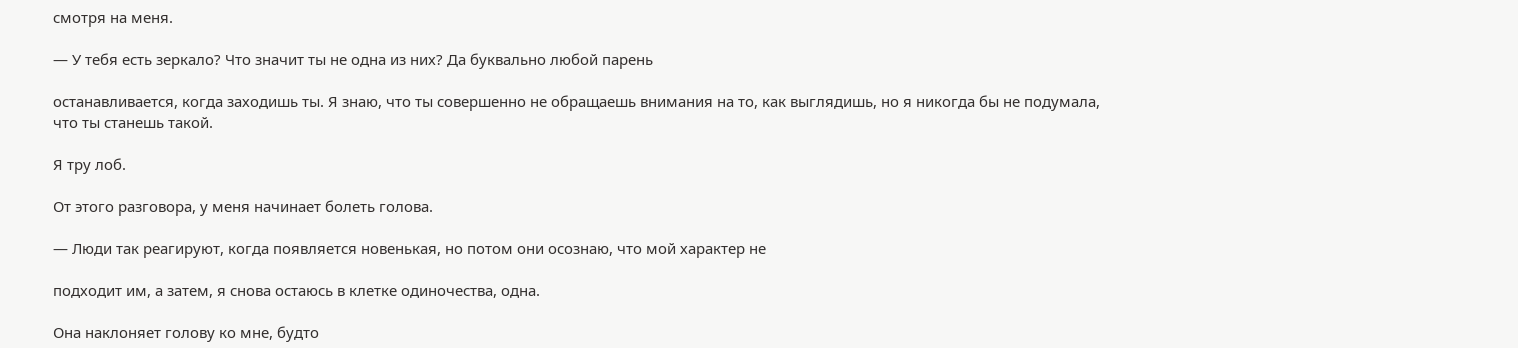смотря на меня.

— У тебя есть зеркало? Что значит ты не одна из них? Да буквально любой парень

останавливается, когда заходишь ты. Я знаю, что ты совершенно не обращаешь внимания на то, как выглядишь, но я никогда бы не подумала, что ты станешь такой.

Я тру лоб.

От этого разговора, у меня начинает болеть голова.

— Люди так реагируют, когда появляется новенькая, но потом они осознаю, что мой характер не

подходит им, а затем, я снова остаюсь в клетке одиночества, одна.

Она наклоняет голову ко мне, будто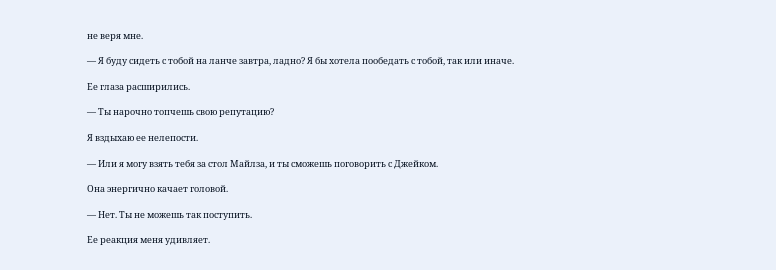не веря мне.

— Я буду сидеть с тобой на ланче завтра, ладно? Я бы хотела пообедать с тобой, так или иначе.

Ее глаза расширились.

— Ты нарочно топчешь свою репутацию?

Я вздыхаю ее нелепости.

— Или я могу взять тебя за стол Майлза, и ты сможешь поговорить с Джейком.

Она энергично качает головой.

— Нет. Ты не можешь так поступить.

Ее реакция меня удивляет.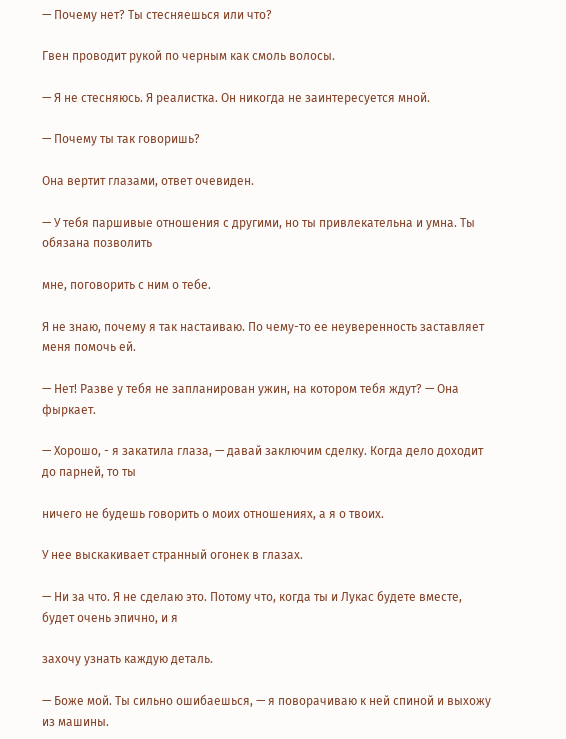— Почему нет? Ты стесняешься или что?

Гвен проводит рукой по черным как смоль волосы.

— Я не стесняюсь. Я реалистка. Он никогда не заинтересуется мной.

— Почему ты так говоришь?

Она вертит глазами, ответ очевиден.

— У тебя паршивые отношения с другими, но ты привлекательна и умна. Ты обязана позволить

мне, поговорить с ним о тебе.

Я не знаю, почему я так настаиваю. По чему-то ее неуверенность заставляет меня помочь ей.

— Нет! Разве у тебя не запланирован ужин, на котором тебя ждут? — Она фыркает.

— Хорошо, - я закатила глаза, — давай заключим сделку. Когда дело доходит до парней, то ты

ничего не будешь говорить о моих отношениях, а я о твоих.

У нее выскакивает странный огонек в глазах.

— Ни за что. Я не сделаю это. Потому что, когда ты и Лукас будете вместе, будет очень эпично, и я

захочу узнать каждую деталь.

— Боже мой. Ты сильно ошибаешься, — я поворачиваю к ней спиной и выхожу из машины.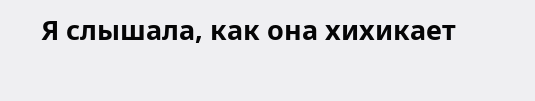Я слышала, как она хихикает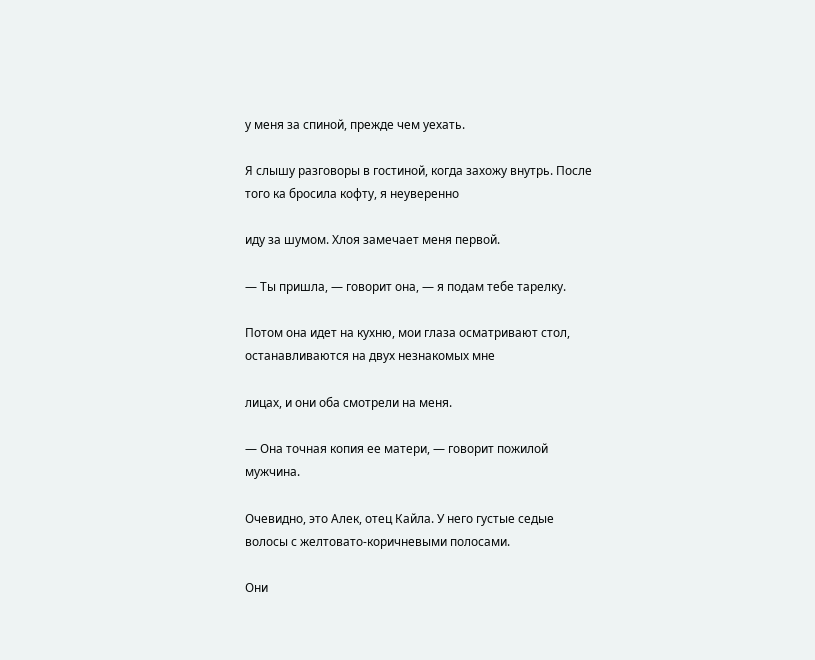у меня за спиной, прежде чем уехать.

Я слышу разговоры в гостиной, когда захожу внутрь. После того ка бросила кофту, я неуверенно

иду за шумом. Хлоя замечает меня первой.

— Ты пришла, — говорит она, — я подам тебе тарелку.

Потом она идет на кухню, мои глаза осматривают стол, останавливаются на двух незнакомых мне

лицах, и они оба смотрели на меня.

— Она точная копия ее матери, — говорит пожилой мужчина.

Очевидно, это Алек, отец Кайла. У него густые седые волосы с желтовато-коричневыми полосами.

Они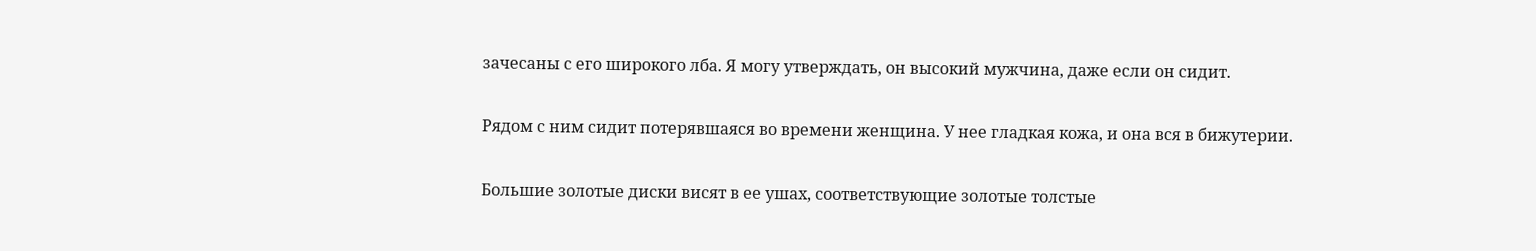зачесаны с его широкого лба. Я могу утверждать, он высокий мужчина, даже если он сидит.

Рядом с ним сидит потерявшаяся во времени женщина. У нее гладкая кожа, и она вся в бижутерии.

Большие золотые диски висят в ее ушах, соответствующие золотые толстые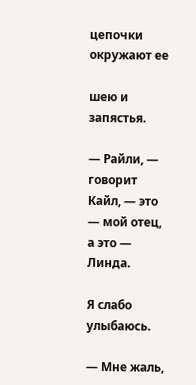цепочки окружают ее

шею и запястья.

— Райли, — говорит Кайл, — это — мой отец, а это — Линда.

Я слабо улыбаюсь.

— Мне жаль,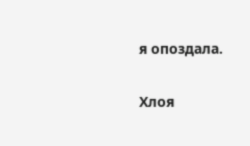я опоздала.

Хлоя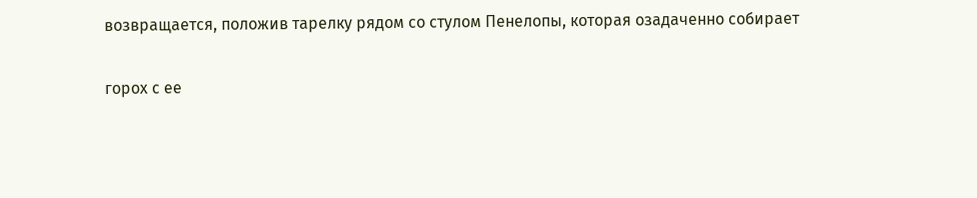возвращается, положив тарелку рядом со стулом Пенелопы, которая озадаченно собирает

горох с ее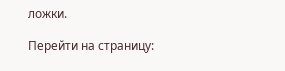ложки.

Перейти на страницу: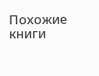Похожие книги